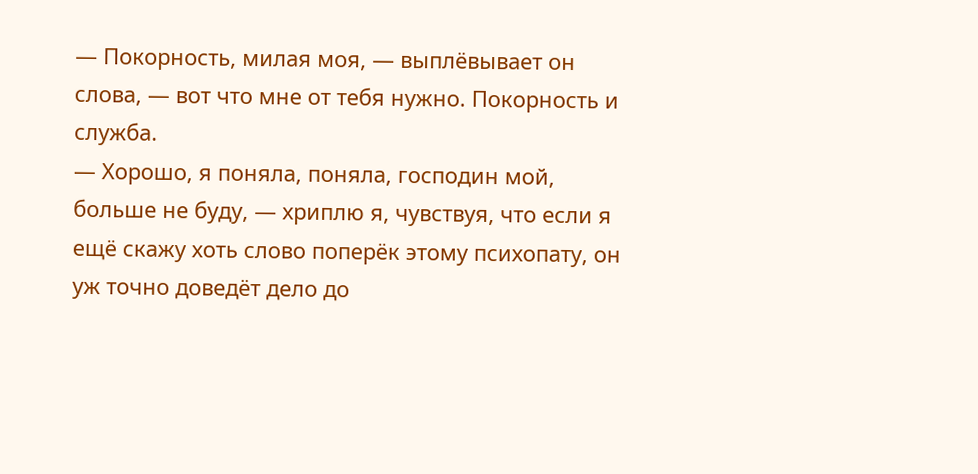— Покорность, милая моя, — выплёвывает он слова, — вот что мне от тебя нужно. Покорность и служба.
— Хорошо, я поняла, поняла, господин мой, больше не буду, — хриплю я, чувствуя, что если я ещё скажу хоть слово поперёк этому психопату, он уж точно доведёт дело до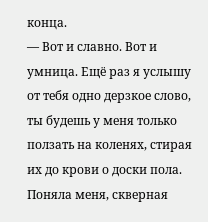конца.
— Вот и славно. Вот и умница. Ещё раз я услышу от тебя одно дерзкое слово, ты будешь у меня только ползать на коленях, стирая их до крови о доски пола. Поняла меня, скверная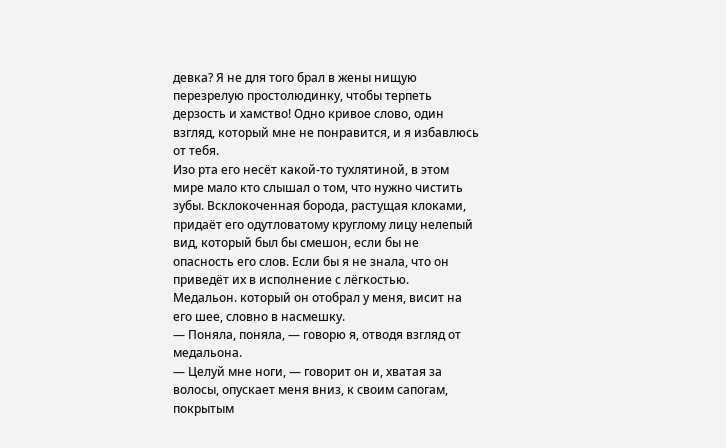девка? Я не для того брал в жены нищую перезрелую простолюдинку, чтобы терпеть дерзость и хамство! Одно кривое слово, один взгляд, который мне не понравится, и я избавлюсь от тебя.
Изо рта его несёт какой-то тухлятиной, в этом мире мало кто слышал о том, что нужно чистить зубы. Всклокоченная борода, растущая клоками, придаёт его одутловатому круглому лицу нелепый вид, который был бы смешон, если бы не опасность его слов. Если бы я не знала, что он приведёт их в исполнение с лёгкостью.
Медальон. который он отобрал у меня, висит на его шее, словно в насмешку.
— Поняла, поняла, — говорю я, отводя взгляд от медальона.
— Целуй мне ноги, — говорит он и, хватая за волосы, опускает меня вниз, к своим сапогам, покрытым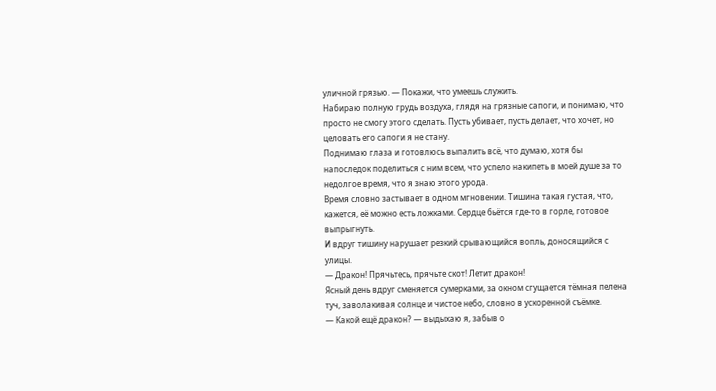уличной грязью. — Покажи, что умеешь служить.
Набираю полную грудь воздуха, глядя на грязные сапоги, и понимаю, что просто не смогу этого сделать. Пусть убивает, пусть делает, что хочет, но целовать его сапоги я не стану.
Поднимаю глаза и готовлюсь выпалить всё, что думаю, хотя бы напоследок поделиться с ним всем, что успело накипеть в моей душе за то недолгое время, что я знаю этого урода.
Время словно застывает в одном мгновении. Тишина такая густая, что, кажется, её можно есть ложками. Сердце бьётся где-то в горле, готовое выпрыгнуть.
И вдруг тишину нарушает резкий срывающийся вопль, доносящийся с улицы.
— Дракон! Прячьтесь, прячьте скот! Летит дракон!
Ясный день вдруг сменяется сумерками, за окном сгущается тёмная пелена туч, заволакивая солнце и чистое небо, словно в ускоренной съёмке.
— Какой ещё дракон? — выдыхаю я, забыв о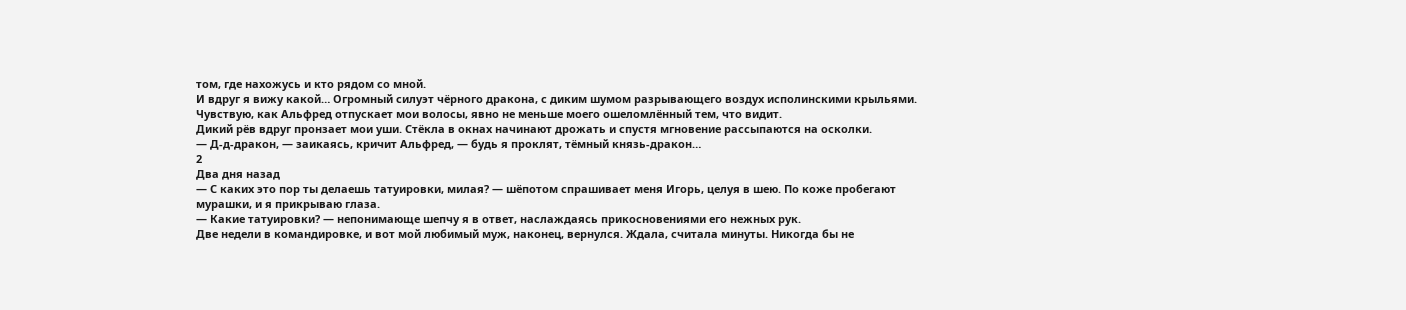том, где нахожусь и кто рядом со мной.
И вдруг я вижу какой… Огромный силуэт чёрного дракона, с диким шумом разрывающего воздух исполинскими крыльями.
Чувствую, как Альфред отпускает мои волосы, явно не меньше моего ошеломлённый тем, что видит.
Дикий рёв вдруг пронзает мои уши. Стёкла в окнах начинают дрожать и спустя мгновение рассыпаются на осколки.
— Д-д-дракон, — заикаясь, кричит Альфред, — будь я проклят, тёмный князь-дракон…
2
Два дня назад
— С каких это пор ты делаешь татуировки, милая? — шёпотом спрашивает меня Игорь, целуя в шею. По коже пробегают мурашки, и я прикрываю глаза.
— Какие татуировки? — непонимающе шепчу я в ответ, наслаждаясь прикосновениями его нежных рук.
Две недели в командировке, и вот мой любимый муж, наконец, вернулся. Ждала, считала минуты. Никогда бы не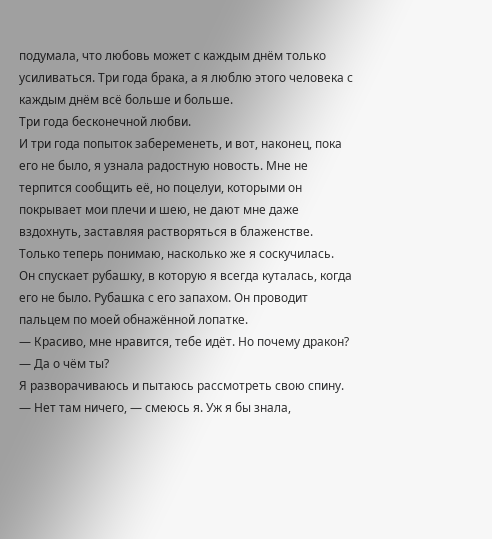подумала, что любовь может с каждым днём только усиливаться. Три года брака, а я люблю этого человека с каждым днём всё больше и больше.
Три года бесконечной любви.
И три года попыток забеременеть, и вот, наконец, пока его не было, я узнала радостную новость. Мне не терпится сообщить её, но поцелуи, которыми он покрывает мои плечи и шею, не дают мне даже вздохнуть, заставляя растворяться в блаженстве.
Только теперь понимаю, насколько же я соскучилась.
Он спускает рубашку, в которую я всегда куталась, когда его не было. Рубашка с его запахом. Он проводит пальцем по моей обнажённой лопатке.
— Красиво, мне нравится, тебе идёт. Но почему дракон?
— Да о чём ты?
Я разворачиваюсь и пытаюсь рассмотреть свою спину.
— Нет там ничего, — смеюсь я. Уж я бы знала,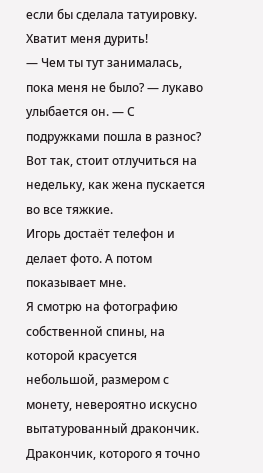если бы сделала татуировку. Хватит меня дурить!
— Чем ты тут занималась, пока меня не было? — лукаво улыбается он. — С подружками пошла в разнос? Вот так, стоит отлучиться на недельку, как жена пускается во все тяжкие.
Игорь достаёт телефон и делает фото. А потом показывает мне.
Я смотрю на фотографию собственной спины, на которой красуется небольшой, размером с монету, невероятно искусно вытатурованный дракончик.
Дракончик, которого я точно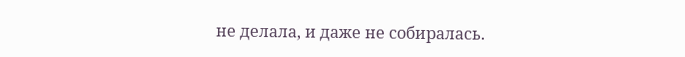не делала, и даже не собиралась.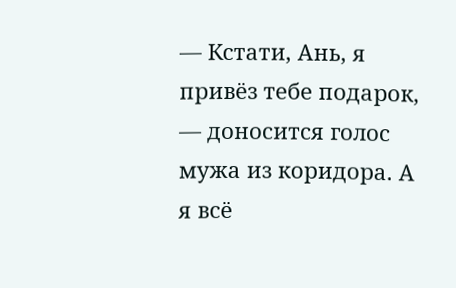— Кстати, Ань, я привёз тебе подарок, — доносится голос мужа из коридора. А я всё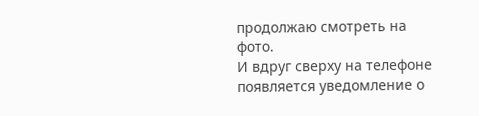продолжаю смотреть на фото.
И вдруг сверху на телефоне появляется уведомление о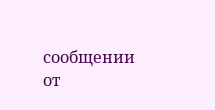сообщении от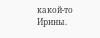какой-то Ирины.